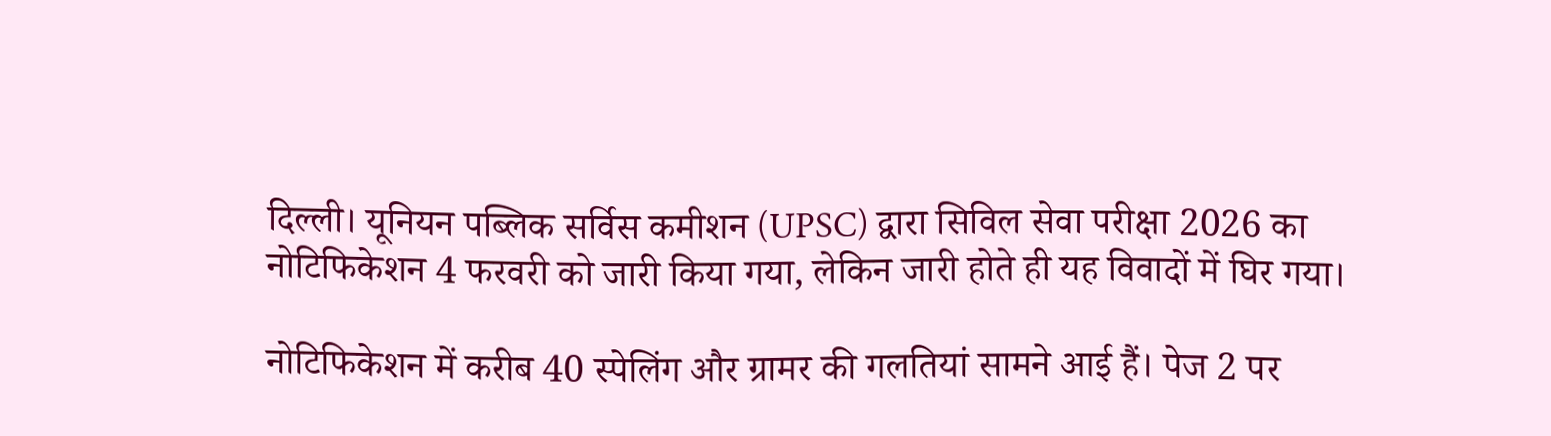दिल्ली। यूनियन पब्लिक सर्विस कमीशन (UPSC) द्वारा सिविल सेवा परीक्षा 2026 का नोटिफिकेशन 4 फरवरी को जारी किया गया, लेकिन जारी होते ही यह विवादों में घिर गया।

नोटिफिकेशन में करीब 40 स्पेलिंग और ग्रामर की गलतियां सामने आई हैं। पेज 2 पर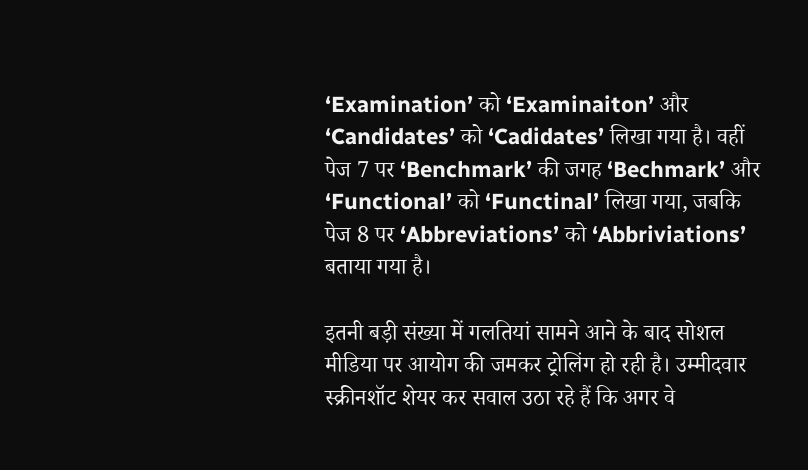‘Examination’ को ‘Examinaiton’ और ‘Candidates’ को ‘Cadidates’ लिखा गया है। वहीं पेज 7 पर ‘Benchmark’ की जगह ‘Bechmark’ और ‘Functional’ को ‘Functinal’ लिखा गया, जबकि पेज 8 पर ‘Abbreviations’ को ‘Abbriviations’ बताया गया है।

इतनी बड़ी संख्या में गलतियां सामने आने के बाद सोशल मीडिया पर आयोग की जमकर ट्रोलिंग हो रही है। उम्मीदवार स्क्रीनशॉट शेयर कर सवाल उठा रहे हैं कि अगर वे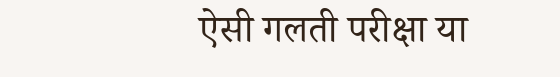ऐसी गलती परीक्षा या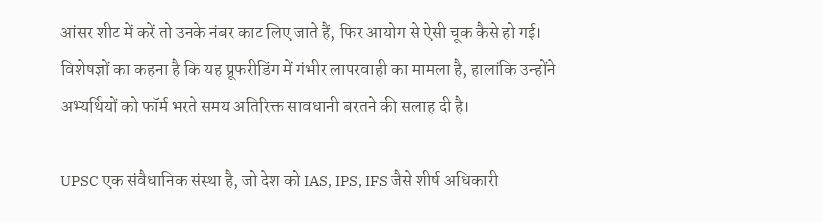आंसर शीट में करें तो उनके नंबर काट लिए जाते हैं, फिर आयोग से ऐसी चूक कैसे हो गई। विशेषज्ञों का कहना है कि यह प्रूफरीडिंग में गंभीर लापरवाही का मामला है, हालांकि उन्होंने अभ्यर्थियों को फॉर्म भरते समय अतिरिक्त सावधानी बरतने की सलाह दी है।

UPSC एक संवैधानिक संस्था है, जो देश को IAS, IPS, IFS जैसे शीर्ष अधिकारी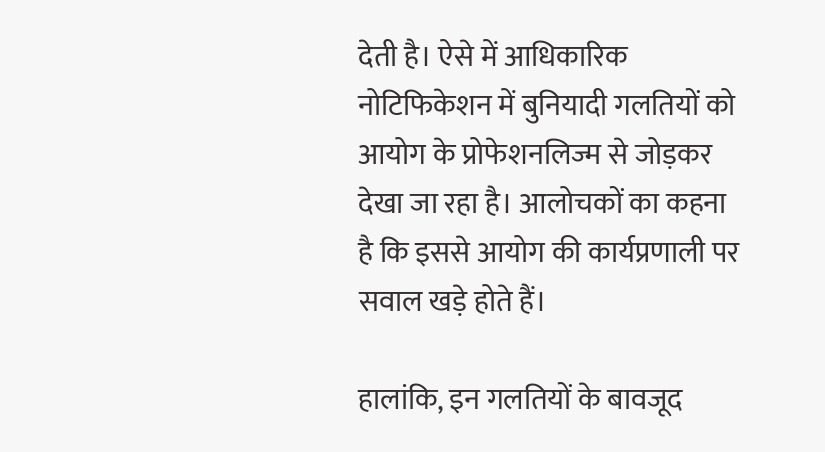देती है। ऐसे में आधिकारिक नोटिफिकेशन में बुनियादी गलतियों को आयोग के प्रोफेशनलिज्म से जोड़कर देखा जा रहा है। आलोचकों का कहना है कि इससे आयोग की कार्यप्रणाली पर सवाल खड़े होते हैं।

हालांकि, इन गलतियों के बावजूद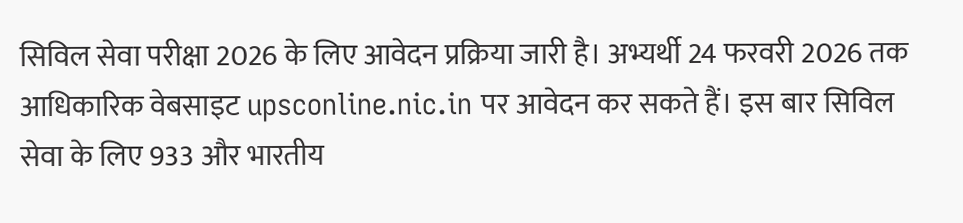सिविल सेवा परीक्षा 2026 के लिए आवेदन प्रक्रिया जारी है। अभ्यर्थी 24 फरवरी 2026 तक आधिकारिक वेबसाइट upsconline.nic.in पर आवेदन कर सकते हैं। इस बार सिविल सेवा के लिए 933 और भारतीय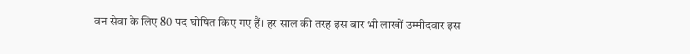वन सेवा के लिए 80 पद घोषित किए गए हैं। हर साल की तरह इस बार भी लाखों उम्मीदवार इस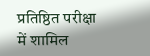प्रतिष्ठित परीक्षा में शामिल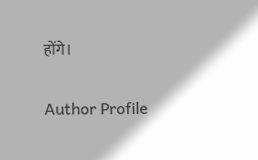होंगे।

Author Profile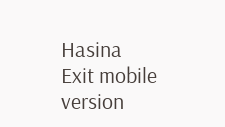Hasina
Exit mobile version